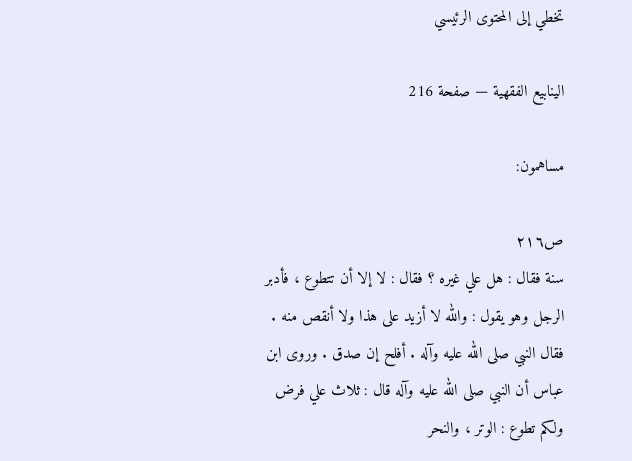تخطي إلى المحتوى الرئيسي

الينابيع الفقهية — صفحة 216

مساهمون:

ص٢١٦
سنة فقال : هل علي غيره ؟ فقال : لا إلا أن تتطوع ، فأدبر الرجل وهو يقول : والله لا أزيد على هذا ولا أنقص منه . فقال النبي صلى الله عليه وآله . أفلح إن صدق . وروى ابن عباس أن النبي صلى الله عليه وآله قال : ثلاث علي فرض ولكم تطوع : الوتر ، والنحر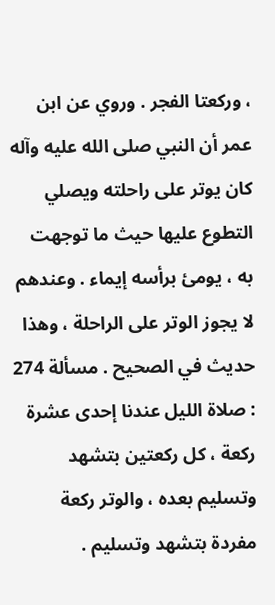، وركعتا الفجر . وروي عن ابن عمر أن النبي صلى الله عليه وآله كان يوتر على راحلته ويصلي التطوع عليها حيث ما توجهت به ، يومئ برأسه إيماء . وعندهم لا يجوز الوتر على الراحلة ، وهذا حديث في الصحيح . مسألة 274 : صلاة الليل عندنا إحدى عشرة ركعة ، كل ركعتين بتشهد وتسليم بعده ، والوتر ركعة مفردة بتشهد وتسليم .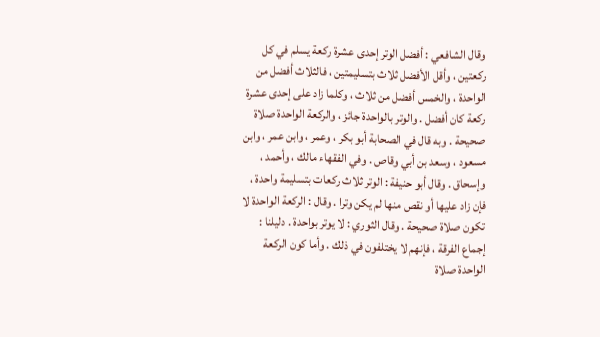وقال الشافعي : أفضل الوتر إحدى عشرة ركعة يسلم في كل ركعتين ، وأقل الأفضل ثلاث بتسليمتين ، فالثلاث أفضل من الواحدة ، والخمس أفضل من ثلاث ، وكلما زاد على إحدى عشرة ركعة كان أفضل . والوتر بالواحدة جائز ، والركعة الواحدة صلاة صحيحة . وبه قال في الصحابة أبو بكر ، وعمر ، وابن عمر ، وابن مسعود ، وسعد بن أبي وقاص . وفي الفقهاء مالك ، وأحمد ، وإسحاق . وقال أبو حنيفة : الوتر ثلاث ركعات بتسليمة واحدة ، فإن زاد عليها أو نقص منها لم يكن وترا . وقال : الركعة الواحدة لا تكون صلاة صحيحة . وقال الثوري : لا يوتر بواحدة . دليلنا : إجماع الفرقة ، فإنهم لا يختلفون في ذلك . وأما كون الركعة الواحدة صلاة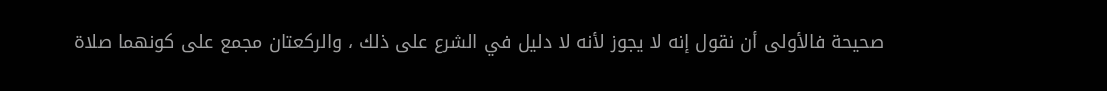صحيحة فالأولى أن نقول إنه لا يجوز لأنه لا دليل في الشرع على ذلك ، والركعتان مجمع على كونهما صلاة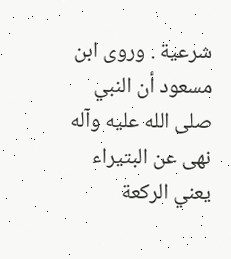شرعية . وروى ابن مسعود أن النبي صلى الله عليه وآله نهى عن البتيراء يعني الركعة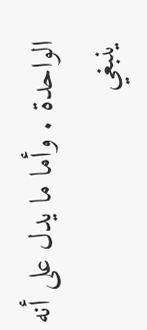الواحدة . وأما ما يدل على أنه ينبغي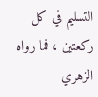التسليم في كل ركعتين ، فما رواه الزهري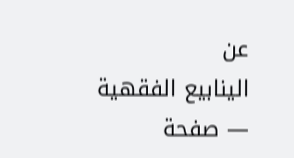عن
الينابيع الفقهية — صفحة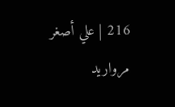216 | علي أصغر مرواريد